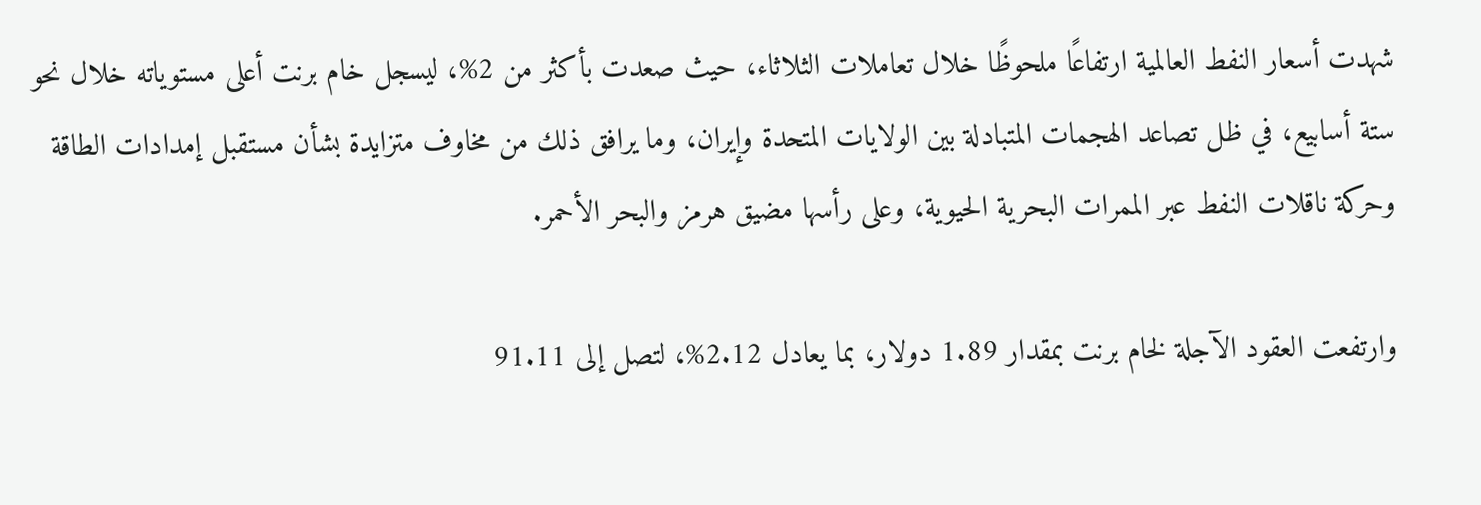شهدت أسعار النفط العالمية ارتفاعًا ملحوظًا خلال تعاملات الثلاثاء، حيث صعدت بأكثر من 2%، ليسجل خام برنت أعلى مستوياته خلال نحو ستة أسابيع، في ظل تصاعد الهجمات المتبادلة بين الولايات المتحدة وإيران، وما يرافق ذلك من مخاوف متزايدة بشأن مستقبل إمدادات الطاقة وحركة ناقلات النفط عبر الممرات البحرية الحيوية، وعلى رأسها مضيق هرمز والبحر الأحمر.

وارتفعت العقود الآجلة لخام برنت بمقدار 1.89 دولار، بما يعادل 2.12%، لتصل إلى 91.11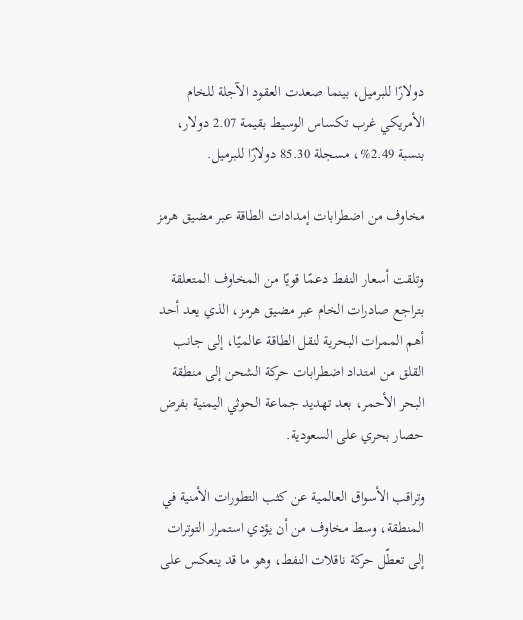دولارًا للبرميل، بينما صعدت العقود الآجلة للخام الأمريكي غرب تكساس الوسيط بقيمة 2.07 دولار، بنسبة 2.49%، مسجلة 85.30 دولارًا للبرميل.

مخاوف من اضطرابات إمدادات الطاقة عبر مضيق هرمز

وتلقت أسعار النفط دعمًا قويًا من المخاوف المتعلقة بتراجع صادرات الخام عبر مضيق هرمز، الذي يعد أحد أهم الممرات البحرية لنقل الطاقة عالميًا، إلى جانب القلق من امتداد اضطرابات حركة الشحن إلى منطقة البحر الأحمر، بعد تهديد جماعة الحوثي اليمنية بفرض حصار بحري على السعودية.

وتراقب الأسواق العالمية عن كثب التطورات الأمنية في المنطقة، وسط مخاوف من أن يؤدي استمرار التوترات إلى تعطّل حركة ناقلات النفط، وهو ما قد ينعكس على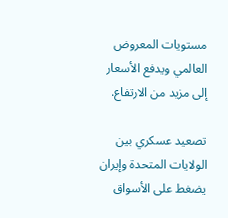مستويات المعروض العالمي ويدفع الأسعار إلى مزيد من الارتفاع.

تصعيد عسكري بين الولايات المتحدة وإيران يضغط على الأسواق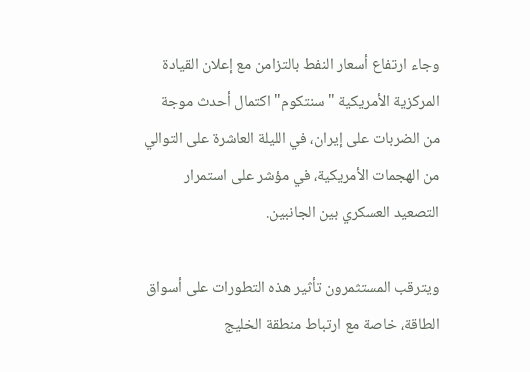وجاء ارتفاع أسعار النفط بالتزامن مع إعلان القيادة المركزية الأمريكية "سنتكوم" اكتمال أحدث موجة من الضربات على إيران، في الليلة العاشرة على التوالي من الهجمات الأمريكية، في مؤشر على استمرار التصعيد العسكري بين الجانبين.

ويترقب المستثمرون تأثير هذه التطورات على أسواق الطاقة، خاصة مع ارتباط منطقة الخليج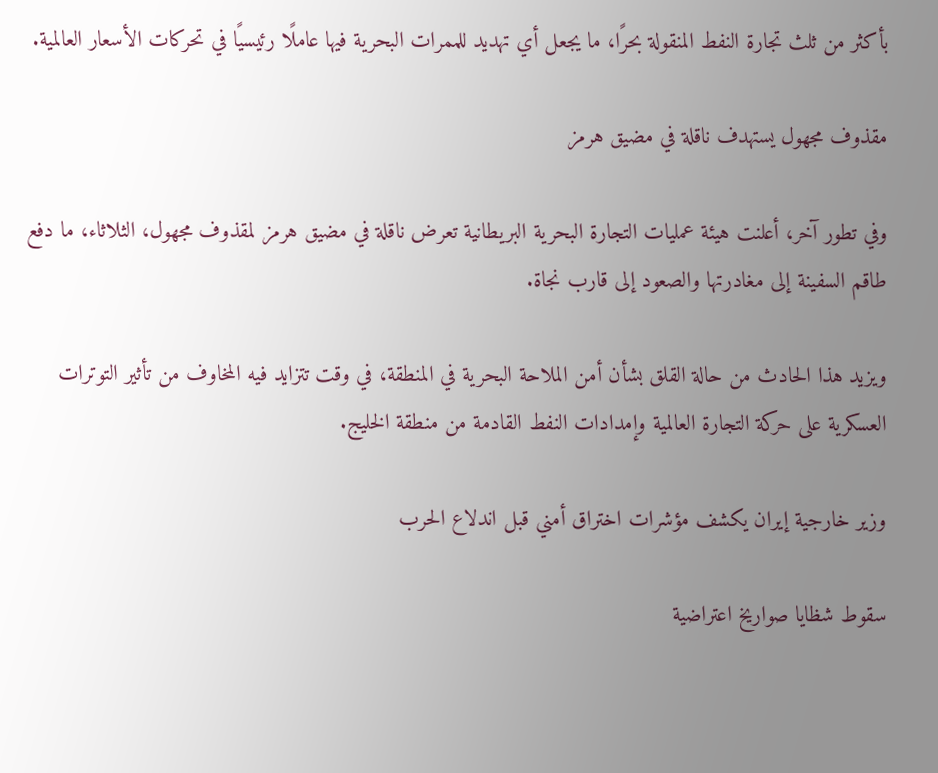بأكثر من ثلث تجارة النفط المنقولة بحرًا، ما يجعل أي تهديد للممرات البحرية فيها عاملًا رئيسيًا في تحركات الأسعار العالمية.

مقذوف مجهول يستهدف ناقلة في مضيق هرمز

وفي تطور آخر، أعلنت هيئة عمليات التجارة البحرية البريطانية تعرض ناقلة في مضيق هرمز لمقذوف مجهول، الثلاثاء، ما دفع طاقم السفينة إلى مغادرتها والصعود إلى قارب نجاة.

ويزيد هذا الحادث من حالة القلق بشأن أمن الملاحة البحرية في المنطقة، في وقت تتزايد فيه المخاوف من تأثير التوترات العسكرية على حركة التجارة العالمية وإمدادات النفط القادمة من منطقة الخليج.

وزير خارجية إيران يكشف مؤشرات اختراق أمني قبل اندلاع الحرب

سقوط شظايا صواريخ اعتراضية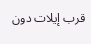قرب إيلات دون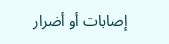إصابات أو أضرار